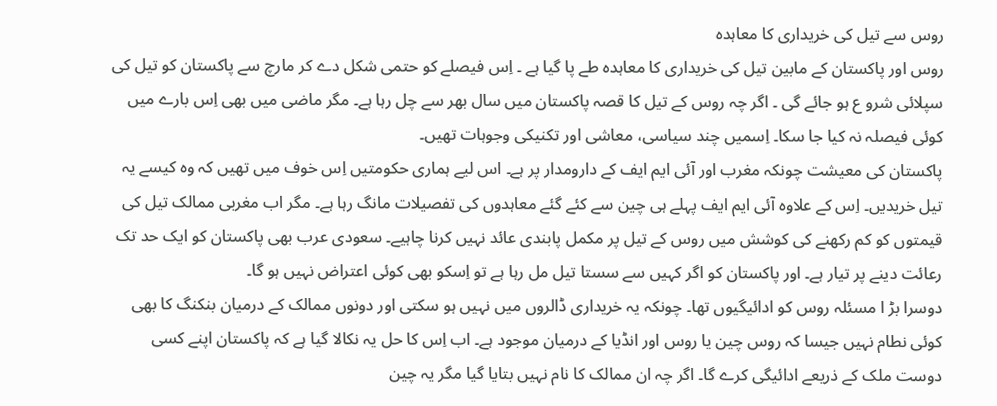روس سے تیل کی خریداری کا معاہدہ
روس اور پاکستان کے مابین تیل کی خریداری کا معاہدہ طے پا گیا ہے ۔ اِس فیصلے کو حتمی شکل دے کر مارچ سے پاکستان کو تیل کی سپلائی شرو ع ہو جائے گی ۔ اگر چہ روس کے تیل کا قصہ پاکستان میں سال بھر سے چل رہا ہے۔ مگر ماضی میں بھی اِس بارے میں کوئی فیصلہ نہ کیا جا سکا۔ اِسمیں چند سیاسی، معاشی اور تکنیکی وجوہات تھیں۔
پاکستان کی معیشت چونکہ مغرب اور آئی ایم ایف کے دارومدار پر ہے۔ اس لیے ہماری حکومتیں اِس خوف میں تھیں کہ وہ کیسے یہ تیل خریدیں۔ اِس کے علاوہ آئی ایم ایف پہلے ہی چین سے کئے گئے معاہدوں کی تفصیلات مانگ رہا ہے۔ مگر اب مغربی ممالک تیل کی قیمتوں کو کم رکھنے کی کوشش میں روس کے تیل پر مکمل پابندی عائد نہیں کرنا چاہیے۔ سعودی عرب بھی پاکستان کو ایک حد تک رعائت دینے پر تیار ہے۔ اور پاکستان کو اگر کہیں سے سستا تیل مل رہا ہے تو اِسکو بھی کوئی اعتراض نہیں ہو گا۔
دوسرا بڑ ا مسئلہ روس کو ادائیگیوں تھا۔ چونکہ یہ خریداری ڈالروں میں نہیں ہو سکتی اور دونوں ممالک کے درمیان بنکنگ کا بھی کوئی نطام نہیں جیسا کہ روس چین یا روس اور انڈیا کے درمیان موجود ہے۔ اب اِس کا حل یہ نکالا گیا ہے کہ پاکستان اپنے کسی دوست ملک کے ذریعے ادائیگی کرے گا۔ اگر چہ ان ممالک کا نام نہیں بتایا گیا مگر یہ چین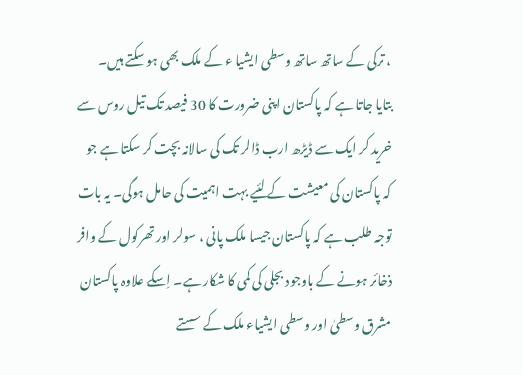، ترکی کے ساتھ ساتھ وسطی ایشیا ء کے ملک بھی ہو سکتے ہیں۔
بتایا جاتا ہے کہ پاکستان اپنی ضرورت کا 30 فیصد تک تیل روس سے خرید کر ایک سے ڈیڑھ ارب ڈالر تک کی سالانہ بچت کر سکتا ہے جو کہ پاکستان کی معیشت کے لئیے بہت اہمیت کی حامل ہوگی۔ یہ بات توجہ طلب ہے کہ پاکستان جیسا ملک پانی ، سولر اور تھرکول کے وافر ذخائر ہونے کے باوجود بجلی کی کمی کا شکار ہے۔ اِسکے علاوہ پاکستان مشرق وسطیٰ اور وسطی ایشیاء ملک کے سستے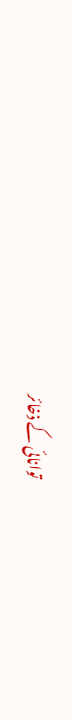توانائی کے ذخائر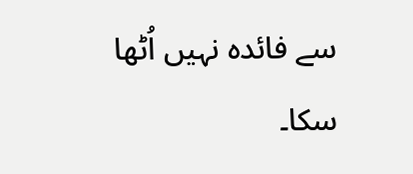سے فائدہ نہیں اُٹھا سکا۔